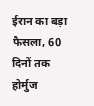ईरान का बड़ा फैसला, 60 दिनों तक होर्मुज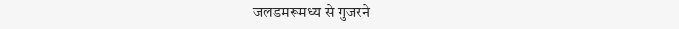जलडमरूमध्य से गुजरने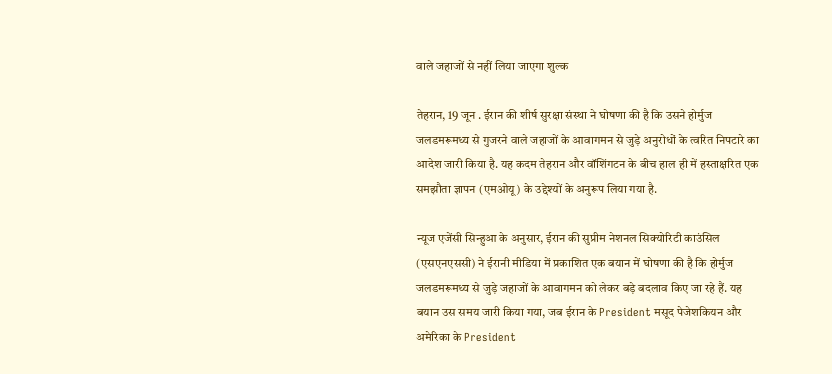वाले जहाजों से नहीं लिया जाएगा शुल्क

तेहरान, 19 जून . ईरान की शीर्ष सुरक्षा संस्था ने घोषणा की है कि उसने होर्मुज जलडमरूमध्य से गुजरने वाले जहाजों के आवागमन से जुड़े अनुरोधों के त्वरित निपटारे का आदेश जारी किया है. यह कदम तेहरान और वॉशिंगटन के बीच हाल ही में हस्ताक्षरित एक समझौता ज्ञापन (एमओयू) के उद्देश्यों के अनुरूप लिया गया है.

न्यूज एजेंसी सिन्हुआ के अनुसार, ईरान की सुप्रीम नेशनल सिक्योरिटी काउंसिल (एसएनएससी) ने ईरानी मीडिया में प्रकाशित एक बयान में घोषणा की है कि होर्मुज जलडमरूमध्य से जुड़े जहाजों के आवागमन को लेकर बड़े बदलाव किए जा रहे हैं. यह बयान उस समय जारी किया गया, जब ईरान के President मसूद पेजेशकियन और अमेरिका के President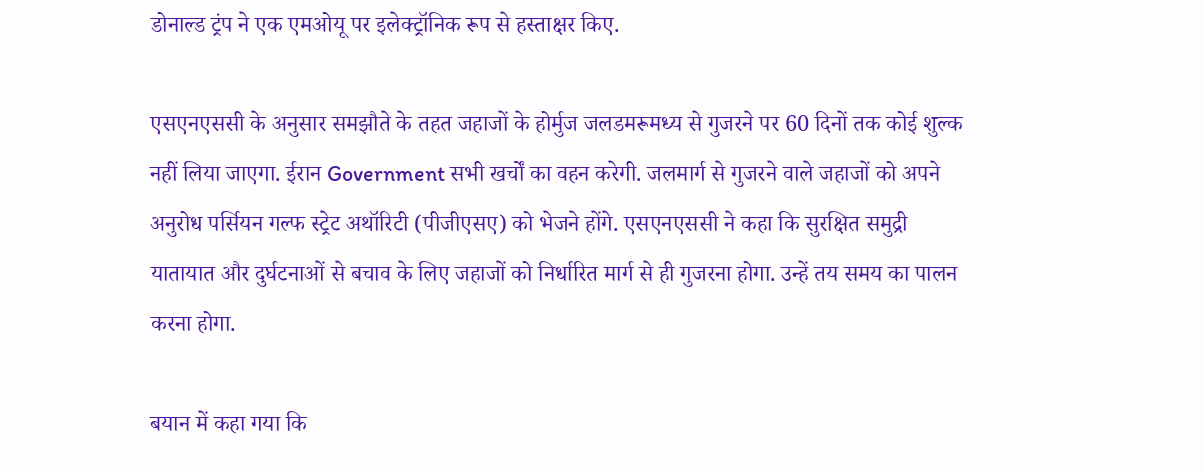डोनाल्ड ट्रंप ने एक एमओयू पर इलेक्ट्रॉनिक रूप से हस्ताक्षर किए.

एसएनएससी के अनुसार समझौते के तहत जहाजों के होर्मुज जलडमरूमध्य से गुजरने पर 60 दिनों तक कोई शुल्क नहीं लिया जाएगा. ईरान Government सभी खर्चों का वहन करेगी. जलमार्ग से गुजरने वाले जहाजों को अपने अनुरोध पर्सियन गल्फ स्ट्रेट अथॉरिटी (पीजीएसए) को भेजने होंगे. एसएनएससी ने कहा कि सुरक्षित समुद्री यातायात और दुर्घटनाओं से बचाव के लिए जहाजों को निर्धारित मार्ग से ही गुजरना होगा. उन्हें तय समय का पालन करना होगा.

बयान में कहा गया कि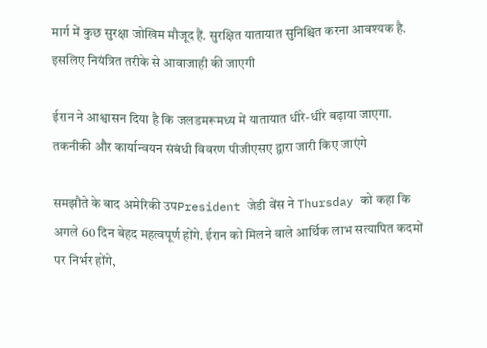मार्ग में कुछ सुरक्षा जोखिम मौजूद हैं. सुरक्षित यातायात सुनिश्चित करना आवश्यक है. इसलिए नियंत्रित तरीके से आवाजाही की जाएगी

ईरान ने आश्वासन दिया है कि जलडमरूमध्य में यातायात धीरे-धीरे बढ़ाया जाएगा. तकनीकी और कार्यान्वयन संबंधी विवरण पीजीएसए द्वारा जारी किए जाएंगे

समझौते के बाद अमेरिकी उपPresident जेडी वेंस ने Thursday को कहा कि अगले 60 दिन बेहद महत्वपूर्ण होंगे. ईरान को मिलने वाले आर्थिक लाभ सत्यापित कदमों पर निर्भर होंगे,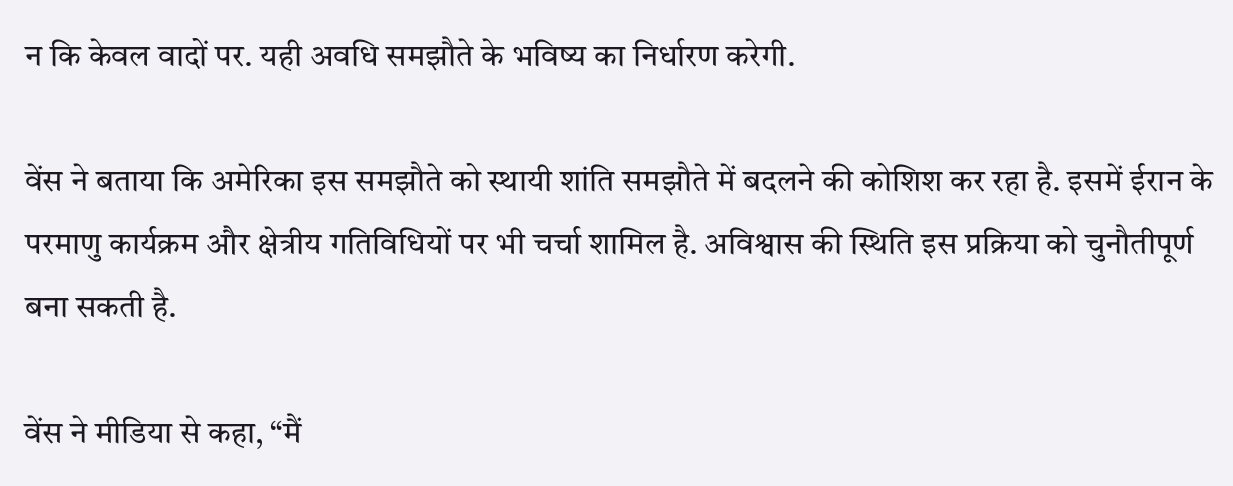न कि केवल वादों पर. यही अवधि समझौते के भविष्य का निर्धारण करेगी.

वेंस ने बताया कि अमेरिका इस समझौते को स्थायी शांति समझौते में बदलने की कोशिश कर रहा है. इसमें ईरान के परमाणु कार्यक्रम और क्षेत्रीय गतिविधियों पर भी चर्चा शामिल है. अविश्वास की स्थिति इस प्रक्रिया को चुनौतीपूर्ण बना सकती है.

वेंस ने मीडिया से कहा, “मैं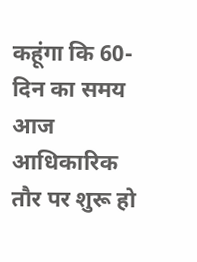कहूंगा कि 60-दिन का समय आज आधिकारिक तौर पर शुरू हो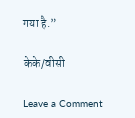गया है.”

केके/वीसी

Leave a Comment